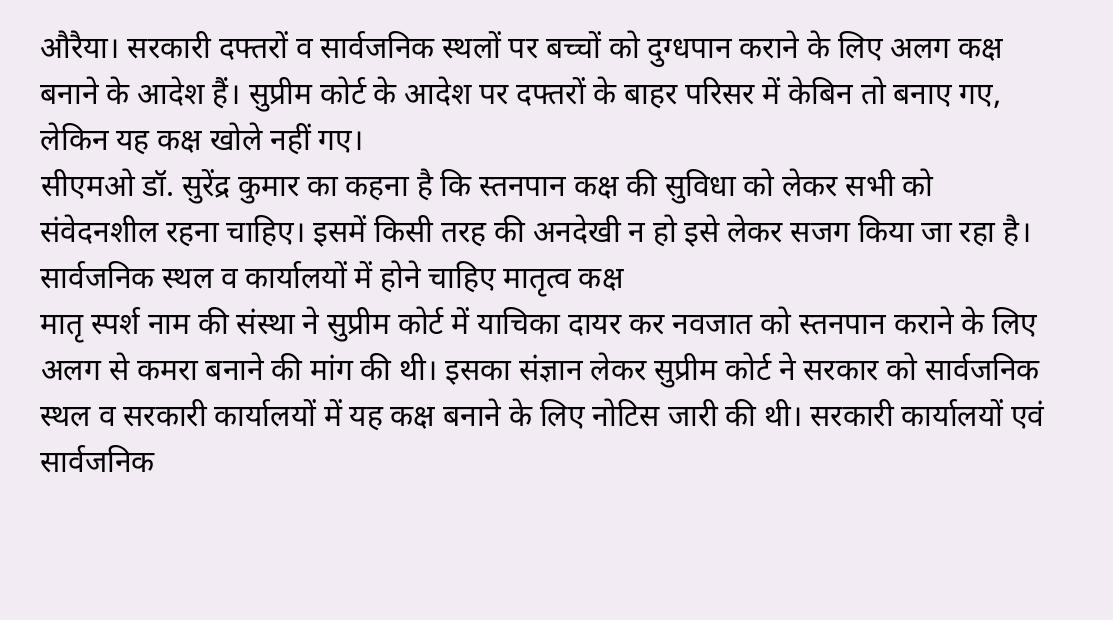औरैया। सरकारी दफ्तरों व सार्वजनिक स्थलों पर बच्चों को दुग्धपान कराने के लिए अलग कक्ष बनाने के आदेश हैं। सुप्रीम कोर्ट के आदेश पर दफ्तरों के बाहर परिसर में केबिन तो बनाए गए, लेकिन यह कक्ष खोले नहीं गए।
सीएमओ डॉ. सुरेंद्र कुमार का कहना है कि स्तनपान कक्ष की सुविधा को लेकर सभी को संवेदनशील रहना चाहिए। इसमें किसी तरह की अनदेखी न हो इसे लेकर सजग किया जा रहा है।
सार्वजनिक स्थल व कार्यालयों में होने चाहिए मातृत्व कक्ष
मातृ स्पर्श नाम की संस्था ने सुप्रीम कोर्ट में याचिका दायर कर नवजात को स्तनपान कराने के लिए अलग से कमरा बनाने की मांग की थी। इसका संज्ञान लेकर सुप्रीम कोर्ट ने सरकार को सार्वजनिक स्थल व सरकारी कार्यालयों में यह कक्ष बनाने के लिए नोटिस जारी की थी। सरकारी कार्यालयों एवं सार्वजनिक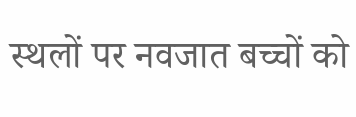स्थलों पर नवजात बच्चों को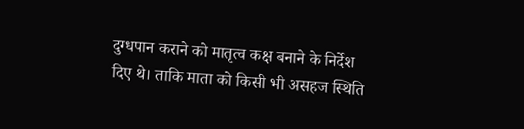दुग्धपान कराने को मातृत्व कक्ष बनाने के निर्देश दिए थे। ताकि माता को किसी भी असहज स्थिति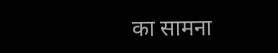का सामना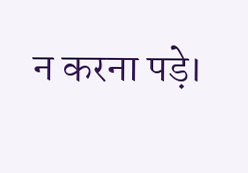न करना पड़े।